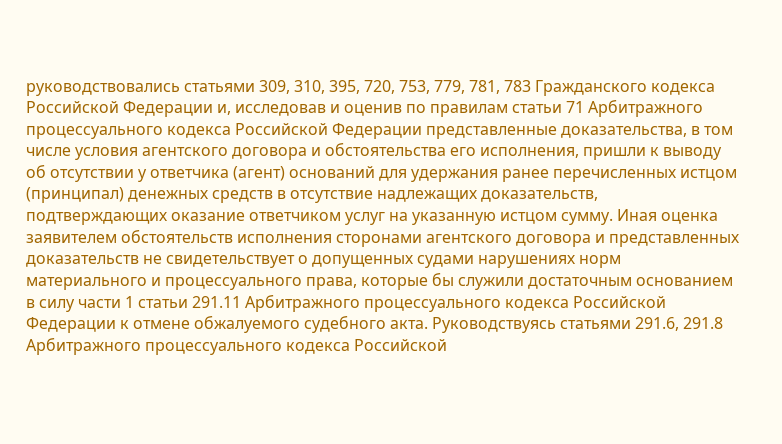руководствовались статьями 309, 310, 395, 720, 753, 779, 781, 783 Гражданского кодекса Российской Федерации и, исследовав и оценив по правилам статьи 71 Арбитражного процессуального кодекса Российской Федерации представленные доказательства, в том числе условия агентского договора и обстоятельства его исполнения, пришли к выводу об отсутствии у ответчика (агент) оснований для удержания ранее перечисленных истцом (принципал) денежных средств в отсутствие надлежащих доказательств, подтверждающих оказание ответчиком услуг на указанную истцом сумму. Иная оценка заявителем обстоятельств исполнения сторонами агентского договора и представленных доказательств не свидетельствует о допущенных судами нарушениях норм материального и процессуального права, которые бы служили достаточным основанием в силу части 1 статьи 291.11 Арбитражного процессуального кодекса Российской Федерации к отмене обжалуемого судебного акта. Руководствуясь статьями 291.6, 291.8 Арбитражного процессуального кодекса Российской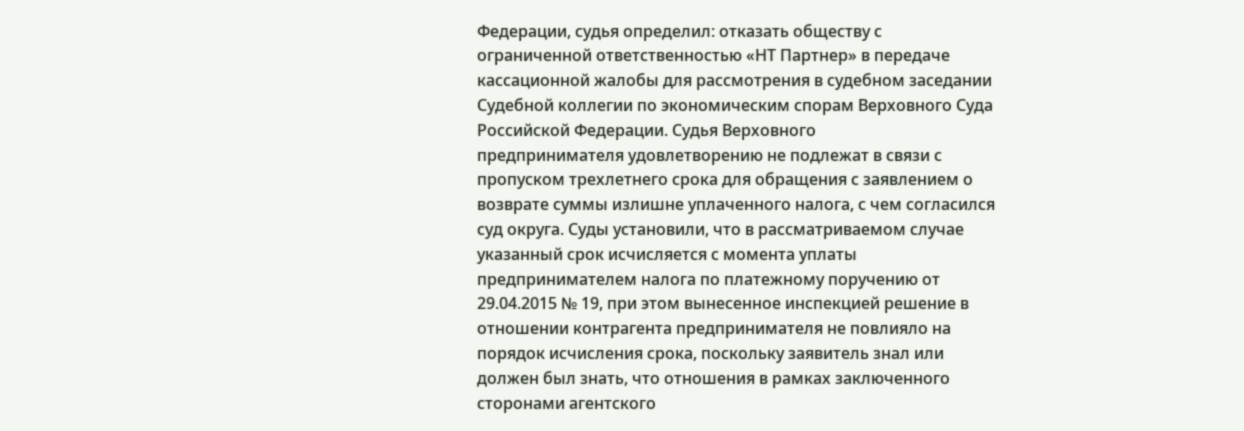Федерации, судья определил: отказать обществу с ограниченной ответственностью «НТ Партнер» в передаче кассационной жалобы для рассмотрения в судебном заседании Судебной коллегии по экономическим спорам Верховного Суда Российской Федерации. Судья Верховного
предпринимателя удовлетворению не подлежат в связи с пропуском трехлетнего срока для обращения с заявлением о возврате суммы излишне уплаченного налога, с чем согласился суд округа. Суды установили, что в рассматриваемом случае указанный срок исчисляется с момента уплаты предпринимателем налога по платежному поручению от 29.04.2015 № 19, при этом вынесенное инспекцией решение в отношении контрагента предпринимателя не повлияло на порядок исчисления срока, поскольку заявитель знал или должен был знать, что отношения в рамках заключенного сторонами агентского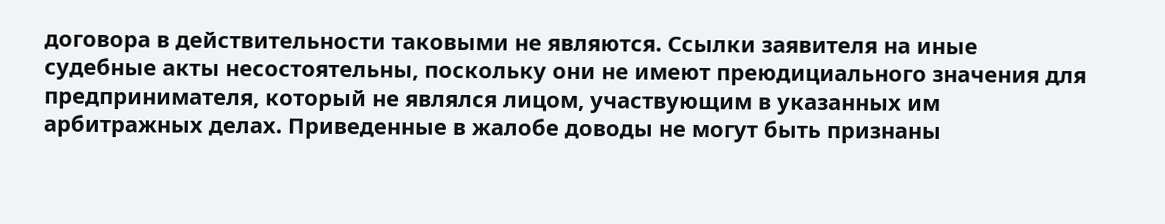договора в действительности таковыми не являются. Ссылки заявителя на иные судебные акты несостоятельны, поскольку они не имеют преюдициального значения для предпринимателя, который не являлся лицом, участвующим в указанных им арбитражных делах. Приведенные в жалобе доводы не могут быть признаны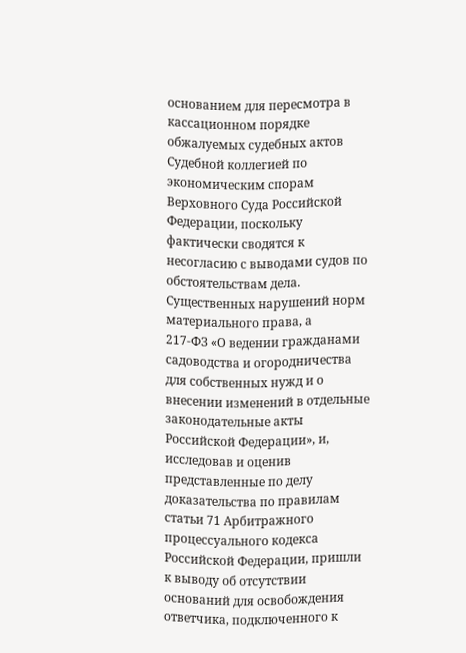основанием для пересмотра в кассационном порядке обжалуемых судебных актов Судебной коллегией по экономическим спорам Верховного Суда Российской Федерации, поскольку фактически сводятся к несогласию с выводами судов по обстоятельствам дела. Существенных нарушений норм материального права, а
217-ФЗ «О ведении гражданами садоводства и огородничества для собственных нужд и о внесении изменений в отдельные законодательные акты Российской Федерации», и, исследовав и оценив представленные по делу доказательства по правилам статьи 71 Арбитражного процессуального кодекса Российской Федерации, пришли к выводу об отсутствии оснований для освобождения ответчика, подключенного к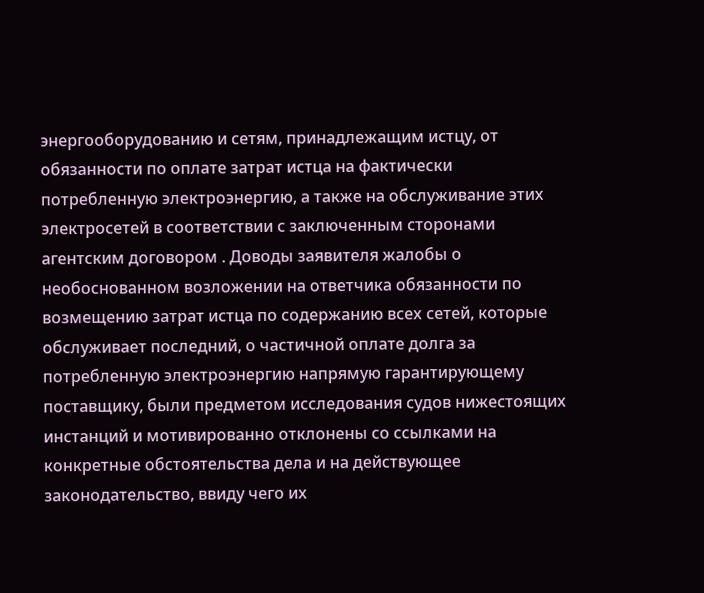энергооборудованию и сетям, принадлежащим истцу, от обязанности по оплате затрат истца на фактически потребленную электроэнергию, а также на обслуживание этих электросетей в соответствии с заключенным сторонами агентским договором . Доводы заявителя жалобы о необоснованном возложении на ответчика обязанности по возмещению затрат истца по содержанию всех сетей, которые обслуживает последний, о частичной оплате долга за потребленную электроэнергию напрямую гарантирующему поставщику, были предметом исследования судов нижестоящих инстанций и мотивированно отклонены со ссылками на конкретные обстоятельства дела и на действующее законодательство, ввиду чего их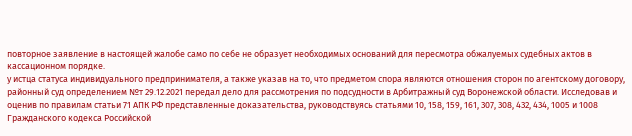повторное заявление в настоящей жалобе само по себе не образует необходимых оснований для пересмотра обжалуемых судебных актов в кассационном порядке.
у истца статуса индивидуального предпринимателя, а также указав на то, что предметом спора являются отношения сторон по агентскому договору, районный суд определением №т 29.12.2021 передал дело для рассмотрения по подсудности в Арбитражный суд Воронежской области. Исследовав и оценив по правилам статьи 71 АПК РФ представленные доказательства, руководствуясь статьями 10, 158, 159, 161, 307, 308, 432, 434, 1005 и 1008 Гражданского кодекса Российской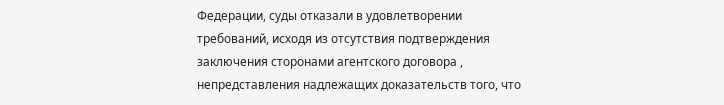Федерации, суды отказали в удовлетворении требований, исходя из отсутствия подтверждения заключения сторонами агентского договора , непредставления надлежащих доказательств того, что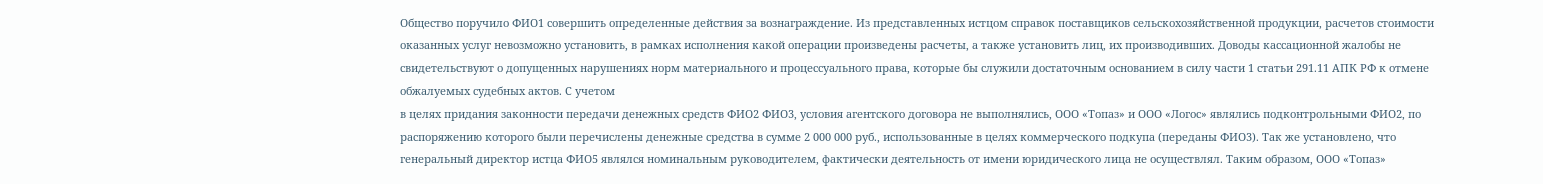Общество поручило ФИО1 совершить определенные действия за вознаграждение. Из представленных истцом справок поставщиков сельскохозяйственной продукции, расчетов стоимости оказанных услуг невозможно установить, в рамках исполнения какой операции произведены расчеты, а также установить лиц, их производивших. Доводы кассационной жалобы не свидетельствуют о допущенных нарушениях норм материального и процессуального права, которые бы служили достаточным основанием в силу части 1 статьи 291.11 АПК РФ к отмене обжалуемых судебных актов. С учетом
в целях придания законности передачи денежных средств ФИО2 ФИО3, условия агентского договора не выполнялись, ООО «Топаз» и ООО «Логос» являлись подконтрольными ФИО2, по распоряжению которого были перечислены денежные средства в сумме 2 000 000 руб., использованные в целях коммерческого подкупа (переданы ФИО3). Так же установлено, что генеральный директор истца ФИО5 являлся номинальным руководителем, фактически деятельность от имени юридического лица не осуществлял. Таким образом, ООО «Топаз»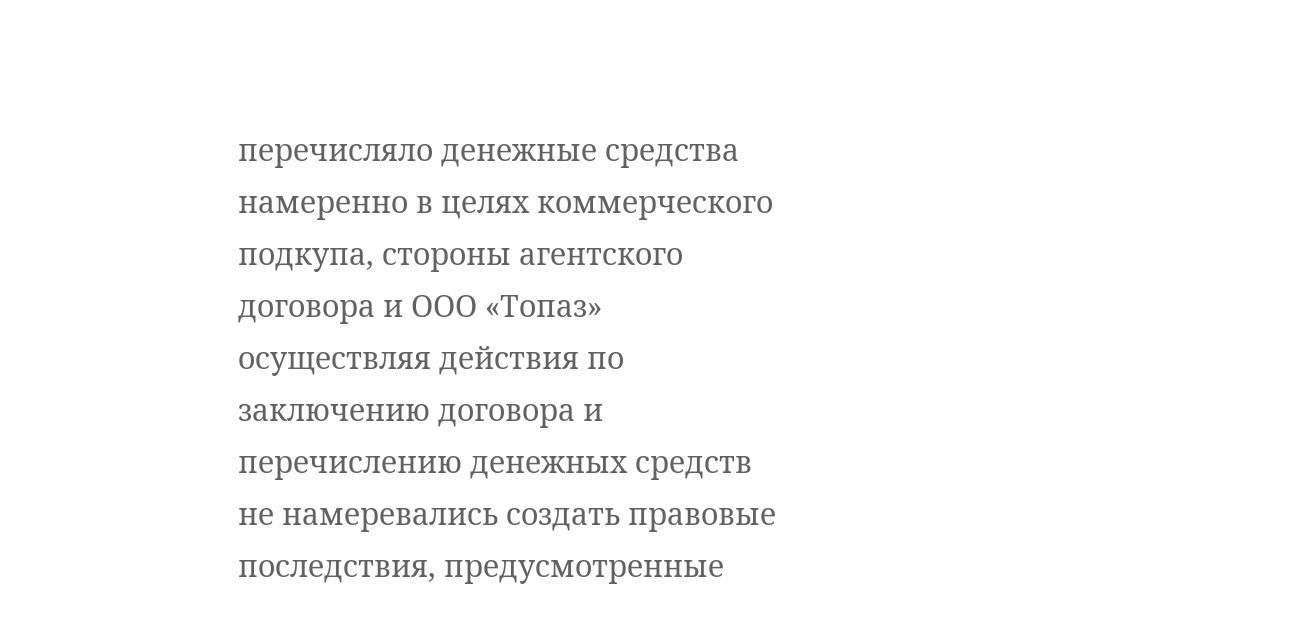перечисляло денежные средства намеренно в целях коммерческого подкупа, стороны агентского договора и ООО «Топаз» осуществляя действия по заключению договора и перечислению денежных средств не намеревались создать правовые последствия, предусмотренные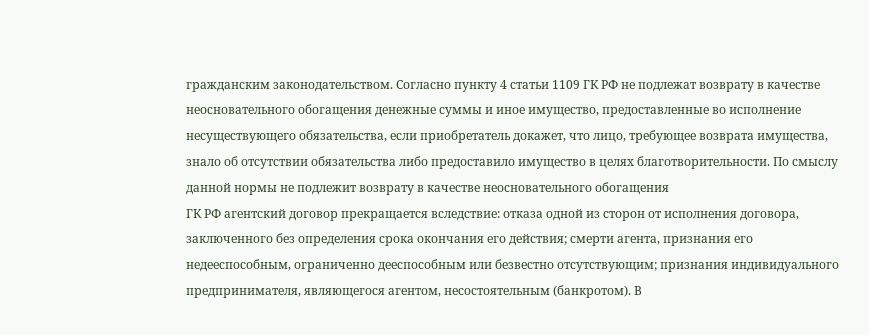гражданским законодательством. Согласно пункту 4 статьи 1109 ГК РФ не подлежат возврату в качестве неосновательного обогащения денежные суммы и иное имущество, предоставленные во исполнение несуществующего обязательства, если приобретатель докажет, что лицо, требующее возврата имущества, знало об отсутствии обязательства либо предоставило имущество в целях благотворительности. По смыслу данной нормы не подлежит возврату в качестве неосновательного обогащения
ГК РФ агентский договор прекращается вследствие: отказа одной из сторон от исполнения договора, заключенного без определения срока окончания его действия; смерти агента, признания его недееспособным, ограниченно дееспособным или безвестно отсутствующим; признания индивидуального предпринимателя, являющегося агентом, несостоятельным (банкротом). В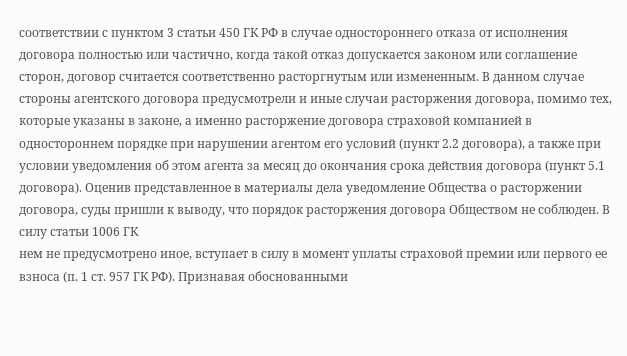соответствии с пунктом 3 статьи 450 ГК РФ в случае одностороннего отказа от исполнения договора полностью или частично, когда такой отказ допускается законом или соглашение сторон, договор считается соответственно расторгнутым или измененным. В данном случае стороны агентского договора предусмотрели и иные случаи расторжения договора, помимо тех, которые указаны в законе, а именно расторжение договора страховой компанией в одностороннем порядке при нарушении агентом его условий (пункт 2.2 договора), а также при условии уведомления об этом агента за месяц до окончания срока действия договора (пункт 5.1 договора). Оценив представленное в материалы дела уведомление Общества о расторжении договора, суды пришли к выводу, что порядок расторжения договора Обществом не соблюден. В силу статьи 1006 ГК
нем не предусмотрено иное, вступает в силу в момент уплаты страховой премии или первого ее взноса (п. 1 ст. 957 ГК РФ). Признавая обоснованными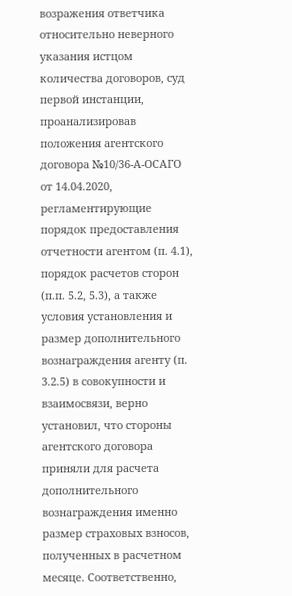возражения ответчика относительно неверного указания истцом количества договоров, суд первой инстанции, проанализировав положения агентского договора №10/36-А-ОСАГО от 14.04.2020, регламентирующие порядок предоставления отчетности агентом (п. 4.1), порядок расчетов сторон (п.п. 5.2, 5.3), а также условия установления и размер дополнительного вознаграждения агенту (п. 3.2.5) в совокупности и взаимосвязи, верно установил, что стороны агентского договора приняли для расчета дополнительного вознаграждения именно размер страховых взносов, полученных в расчетном месяце. Соответственно,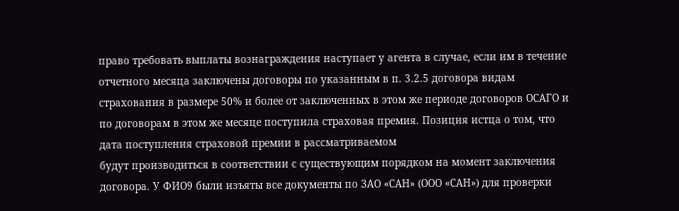право требовать выплаты вознаграждения наступает у агента в случае, если им в течение отчетного месяца заключены договоры по указанным в п. 3.2.5 договора видам страхования в размере 50% и более от заключенных в этом же периоде договоров ОСАГО и по договорам в этом же месяце поступила страховая премия. Позиция истца о том, что дата поступления страховой премии в рассматриваемом
будут производиться в соответствии с существующим порядком на момент заключения договора. У ФИО9 были изъяты все документы по ЗАО «САН» (ООО «САН») для проверки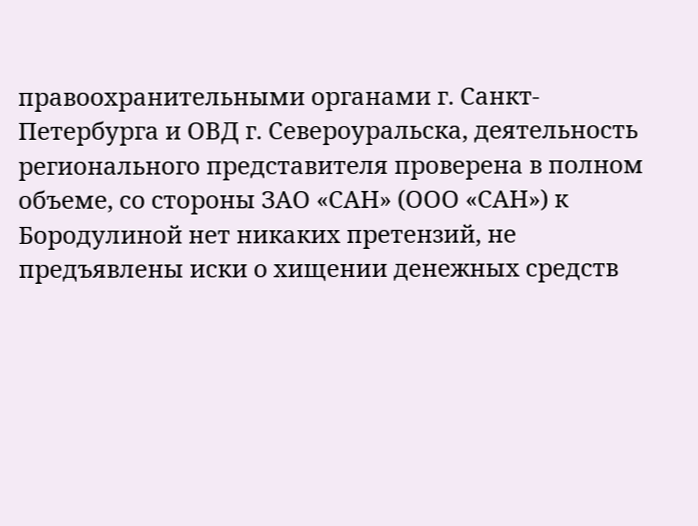правоохранительными органами г. Санкт- Петербурга и ОВД г. Североуральска, деятельность регионального представителя проверена в полном объеме, со стороны ЗАО «САН» (ООО «САН») к Бородулиной нет никаких претензий, не предъявлены иски о хищении денежных средств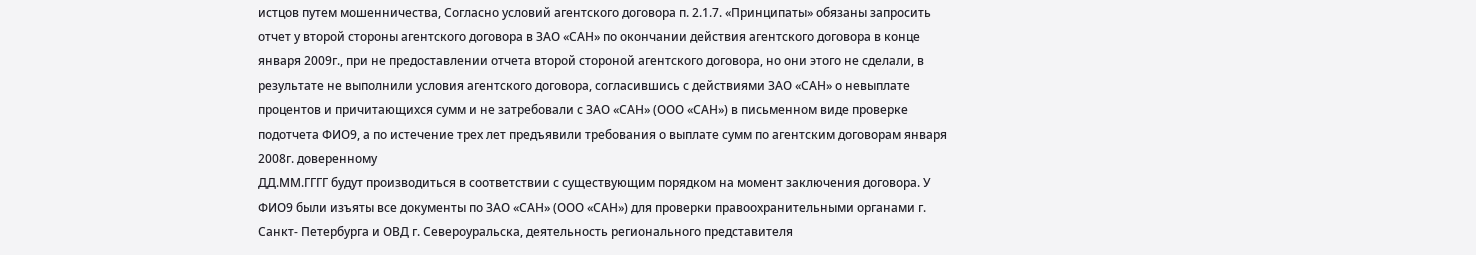истцов путем мошенничества, Согласно условий агентского договора п. 2.1.7. «Принципаты» обязаны запросить отчет у второй стороны агентского договора в ЗАО «САН» по окончании действия агентского договора в конце января 2009г., при не предоставлении отчета второй стороной агентского договора, но они этого не сделали, в результате не выполнили условия агентского договора, согласившись с действиями ЗАО «САН» о невыплате процентов и причитающихся сумм и не затребовали с ЗАО «САН» (ООО «САН») в письменном виде проверке подотчета ФИО9, а по истечение трех лет предъявили требования о выплате сумм по агентским договорам января 2008г. доверенному
ДД.ММ.ГГГГ будут производиться в соответствии с существующим порядком на момент заключения договора. У ФИО9 были изъяты все документы по ЗАО «САН» (ООО «САН») для проверки правоохранительными органами г. Санкт- Петербурга и ОВД г. Североуральска, деятельность регионального представителя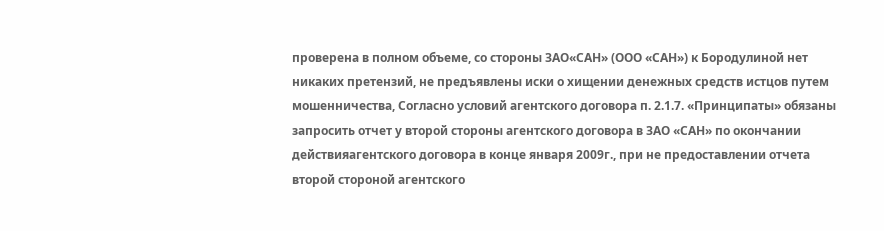проверена в полном объеме, со стороны ЗАО«САН» (ООО «САН») к Бородулиной нет никаких претензий, не предъявлены иски о хищении денежных средств истцов путем мошенничества, Согласно условий агентского договора п. 2.1.7. «Принципаты» обязаны запросить отчет у второй стороны агентского договора в ЗАО «САН» по окончании действияагентского договора в конце января 2009г., при не предоставлении отчета второй стороной агентского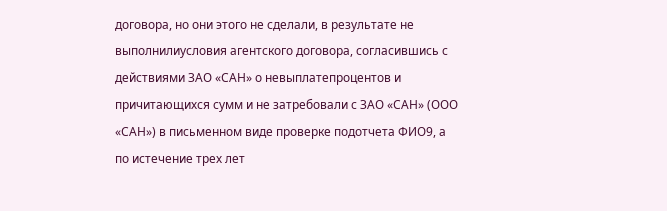договора, но они этого не сделали, в результате не выполнилиусловия агентского договора, согласившись с действиями ЗАО «САН» о невыплатепроцентов и причитающихся сумм и не затребовали с ЗАО «САН» (ООО «САН») в письменном виде проверке подотчета ФИО9, а по истечение трех лет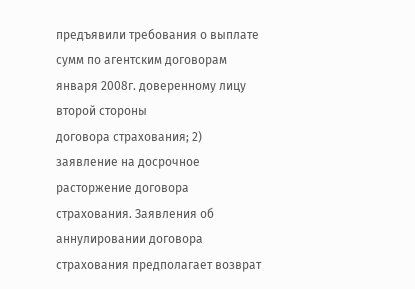предъявили требования о выплате сумм по агентским договорам января 2008г. доверенному лицу второй стороны
договора страхования; 2) заявление на досрочное расторжение договора страхования. Заявления об аннулировании договора страхования предполагает возврат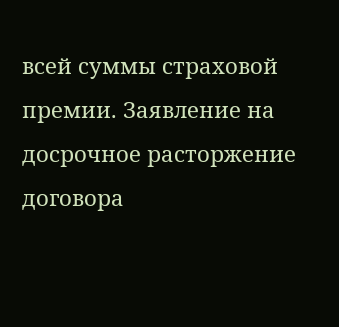всей суммы страховой премии. Заявление на досрочное расторжение договора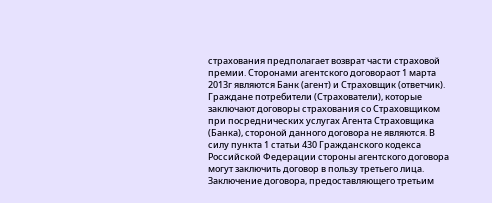страхования предполагает возврат части страховой премии. Сторонами агентского договораот 1 марта 2013г являются Банк (агент) и Страховщик (ответчик). Граждане потребители (Страхователи), которые заключают договоры страхования со Страховщиком при посреднических услугах Агента Страховщика (Банка), стороной данного договора не являются. В силу пункта 1 статьи 430 Гражданского кодекса Российской Федерации стороны агентского договора могут заключить договор в пользу третьего лица. Заключение договора, предоставляющего третьим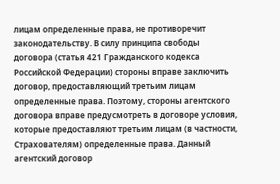лицам определенные права, не противоречит законодательству. В силу принципа свободы договора (статья 421 Гражданского кодекса Российской Федерации) стороны вправе заключить договор, предоставляющий третьим лицам определенные права. Поэтому, стороны агентского договора вправе предусмотреть в договоре условия, которые предоставляют третьим лицам (в частности, Страхователям) определенные права. Данный агентский договор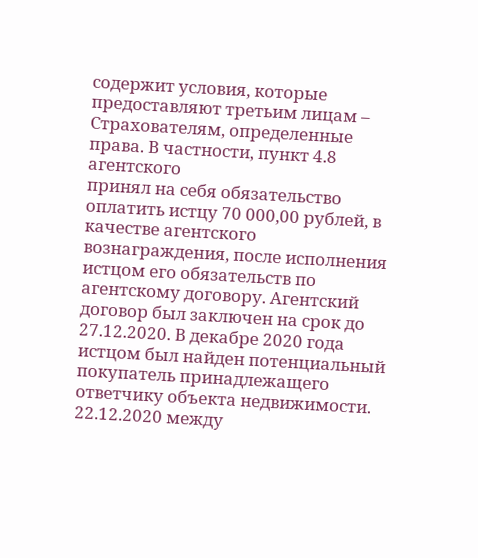содержит условия, которые предоставляют третьим лицам – Страхователям, определенные права. В частности, пункт 4.8 агентского
принял на себя обязательство оплатить истцу 70 000,00 рублей, в качестве агентского вознаграждения, после исполнения истцом его обязательств по агентскому договору. Агентский договор был заключен на срок до 27.12.2020. В декабре 2020 года истцом был найден потенциальный покупатель принадлежащего ответчику объекта недвижимости. 22.12.2020 между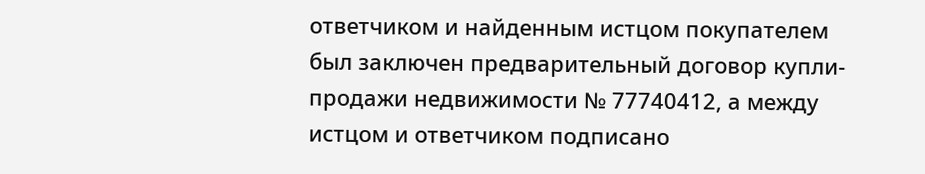ответчиком и найденным истцом покупателем был заключен предварительный договор купли-продажи недвижимости № 77740412, а между истцом и ответчиком подписано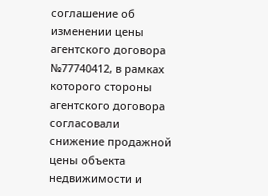соглашение об изменении цены агентского договора №77740412, в рамках которого стороны агентского договора согласовали снижение продажной цены объекта недвижимости и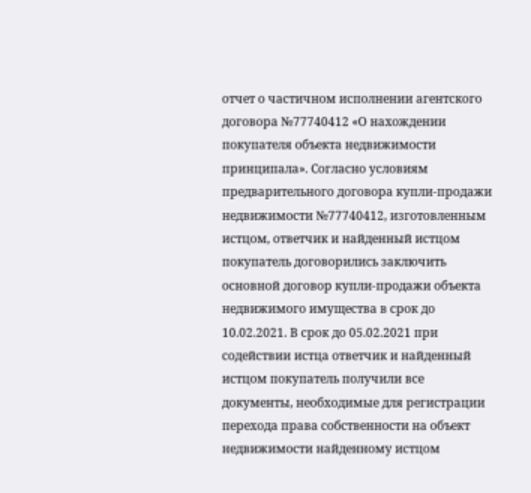отчет о частичном исполнении агентского договора №77740412 «О нахождении покупателя объекта недвижимости принципала». Согласно условиям предварительного договора купли-продажи недвижимости №77740412, изготовленным истцом, ответчик и найденный истцом покупатель договорились заключить основной договор купли-продажи объекта недвижимого имущества в срок до 10.02.2021. В срок до 05.02.2021 при содействии истца ответчик и найденный истцом покупатель получили все документы, необходимые для регистрации перехода права собственности на объект недвижимости найденному истцом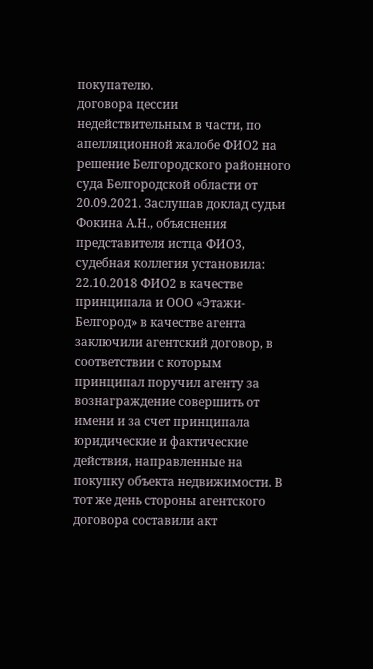покупателю.
договора цессии недействительным в части, по апелляционной жалобе ФИО2 на решение Белгородского районного суда Белгородской области от 20.09.2021. Заслушав доклад судьи Фокина А.Н., объяснения представителя истца ФИО3, судебная коллегия установила: 22.10.2018 ФИО2 в качестве принципала и ООО «Этажи-Белгород» в качестве агента заключили агентский договор, в соответствии с которым принципал поручил агенту за вознаграждение совершить от имени и за счет принципала юридические и фактические действия, направленные на покупку объекта недвижимости. В тот же день стороны агентского договора составили акт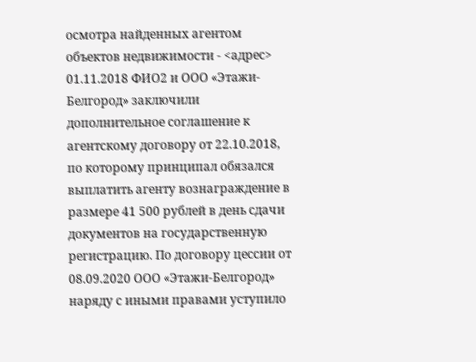осмотра найденных агентом объектов недвижимости - <адрес> 01.11.2018 ФИО2 и ООО «Этажи-Белгород» заключили дополнительное соглашение к агентскому договору от 22.10.2018, по которому принципал обязался выплатить агенту вознаграждение в размере 41 500 рублей в день сдачи документов на государственную регистрацию. По договору цессии от 08.09.2020 ООО «Этажи-Белгород» наряду с иными правами уступило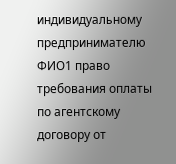индивидуальному предпринимателю ФИО1 право требования оплаты по агентскому договору от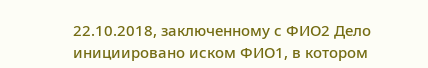22.10.2018, заключенному с ФИО2 Дело инициировано иском ФИО1, в котором